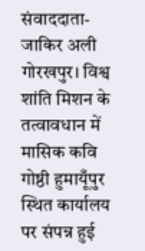संवाददाता- जाकिर अली
गोरखपुर। विश्व शांति मिशन के तत्वावधान में मासिक कवि गोष्ठी हुमायूँपुर स्थित कार्यालय पर संपन्न हुई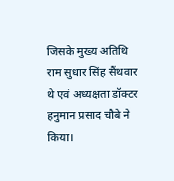जिसके मुख्य अतिथि राम सुधार सिंह सैंथवार थे एवं अध्यक्षता डॉक्टर हनुमान प्रसाद चौबे ने किया।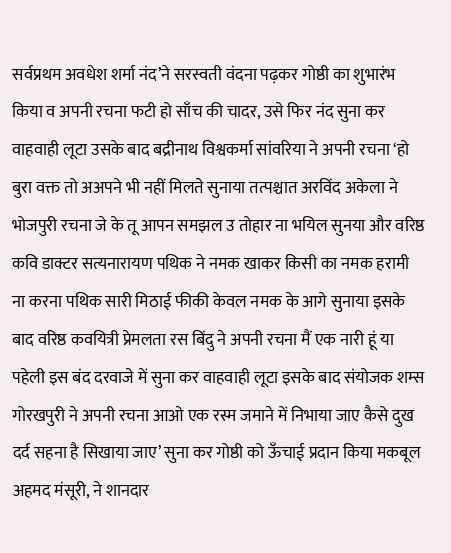सर्वप्रथम अवधेश शर्मा नंद’ने सरस्वती वंदना पढ़कर गोष्ठी का शुभारंभ किया व अपनी रचना फटी हो साँच की चादर, उसे फिर नंद सुना कर वाहवाही लूटा उसके बाद बद्रीनाथ विश्वकर्मा सांवरिया ने अपनी रचना ‘हो बुरा वक्त तो अअपने भी नहीं मिलते सुनाया तत्पश्चात अरविंद अकेला ने भोजपुरी रचना जे के तू आपन समझल उ तोहार ना भयिल सुनया और वरिष्ठ कवि डाक्टर सत्यनारायण पथिक ने नमक खाकर किसी का नमक हरामी ना करना पथिक सारी मिठाई फीकी केवल नमक के आगे सुनाया इसके बाद वरिष्ठ कवयित्री प्रेमलता रस बिंदु ने अपनी रचना मैं एक नारी हूं या पहेली इस बंद दरवाजे में सुना कर वाहवाही लूटा इसके बाद संयोजक शम्स गोरखपुरी ने अपनी रचना आओ एक रस्म जमाने में निभाया जाए कैसे दुख दर्द सहना है सिखाया जाए’ सुना कर गोष्ठी को ऊँचाई प्रदान किया मकबूल अहमद मंसूरी, ने शानदार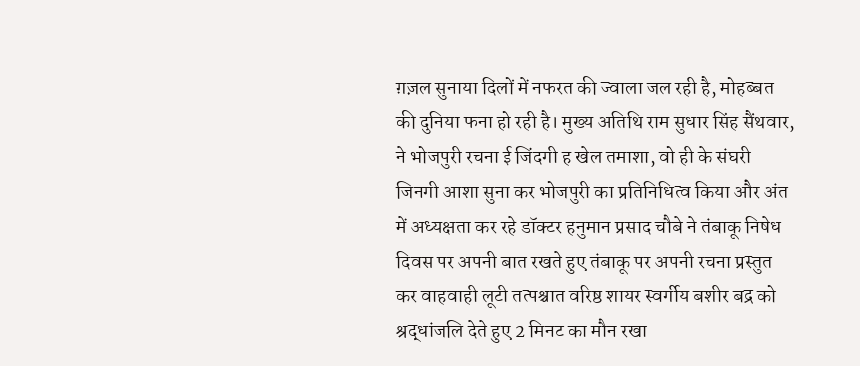ग़ज़ल सुनाया दिलों में नफरत की ज्वाला जल रही है, मोहब्बत की दुनिया फना हो रही है। मुख्य अतिथि राम सुधार सिंह सैंथवार, ने भोजपुरी रचना ई जिंदगी ह खेल तमाशा, वो ही के संघरी जिनगी आशा सुना कर भोजपुरी का प्रतिनिधित्व किया और अंत में अध्यक्षता कर रहे डॉक्टर हनुमान प्रसाद चौबे ने तंबाकू निषेध दिवस पर अपनी बात रखते हुए तंबाकू पर अपनी रचना प्रस्तुत कर वाहवाही लूटी तत्पश्चात वरिष्ठ शायर स्वर्गीय बशीर बद्र को श्रद्धांजलि देते हुए 2 मिनट का मौन रखा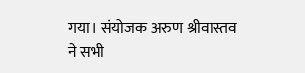गया। संयोजक अरुण श्रीवास्तव ने सभी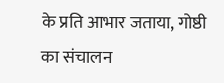के प्रति आभार जताया, गोष्ठी का संचालन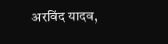अरविंद यादव,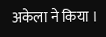अकेला ने किया ।